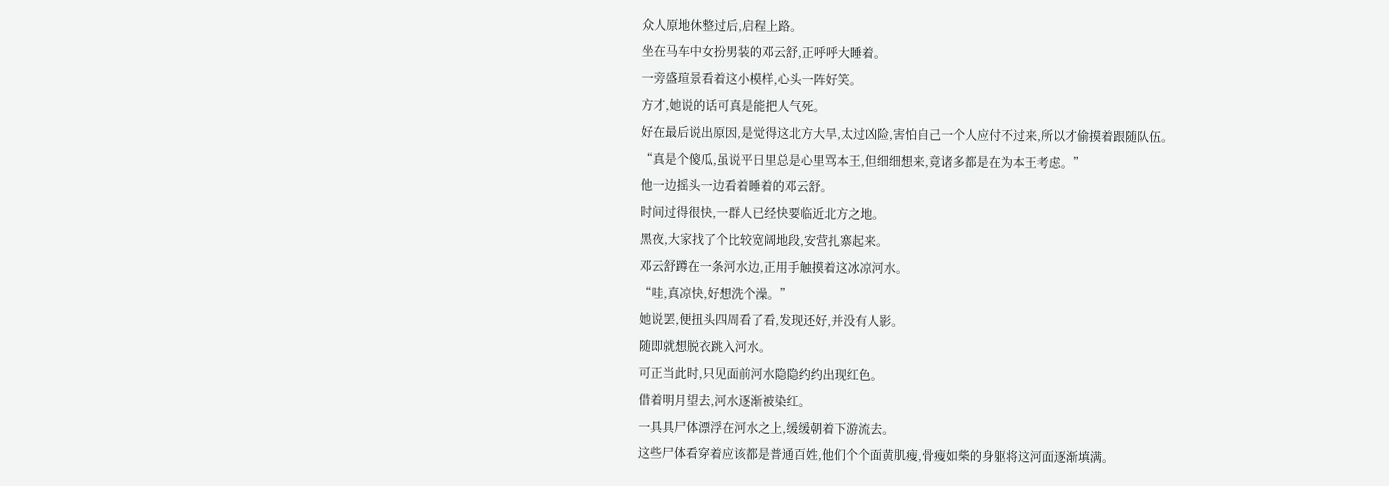众人原地休整过后,启程上路。
坐在马车中女扮男装的邓云舒,正呼呼大睡着。
一旁盛瑄景看着这小模样,心头一阵好笑。
方才,她说的话可真是能把人气死。
好在最后说出原因,是觉得这北方大旱,太过凶险,害怕自己一个人应付不过来,所以才偷摸着跟随队伍。
“真是个傻瓜,虽说平日里总是心里骂本王,但细细想来,竟诸多都是在为本王考虑。”
他一边摇头一边看着睡着的邓云舒。
时间过得很快,一群人已经快要临近北方之地。
黑夜,大家找了个比较宽阔地段,安营扎寨起来。
邓云舒蹲在一条河水边,正用手触摸着这冰凉河水。
“哇,真凉快,好想洗个澡。”
她说罢,便扭头四周看了看,发现还好,并没有人影。
随即就想脱衣跳入河水。
可正当此时,只见面前河水隐隐约约出现红色。
借着明月望去,河水逐渐被染红。
一具具尸体漂浮在河水之上,缓缓朝着下游流去。
这些尸体看穿着应该都是普通百姓,他们个个面黄肌瘦,骨瘦如柴的身躯将这河面逐渐填满。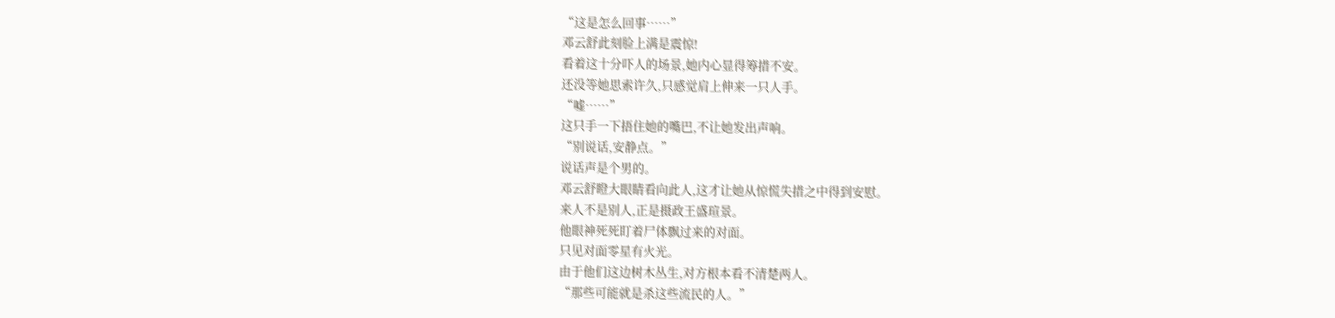“这是怎么回事……”
邓云舒此刻脸上满是震惊!
看着这十分吓人的场景,她内心显得筹措不安。
还没等她思索许久,只感觉肩上伸来一只人手。
“嘘……”
这只手一下捂住她的嘴巴,不让她发出声响。
“别说话,安静点。”
说话声是个男的。
邓云舒瞪大眼睛看向此人,这才让她从惊慌失措之中得到安慰。
来人不是别人,正是摄政王盛瑄景。
他眼神死死盯着尸体飘过来的对面。
只见对面零星有火光。
由于他们这边树木丛生,对方根本看不清楚两人。
“那些可能就是杀这些流民的人。”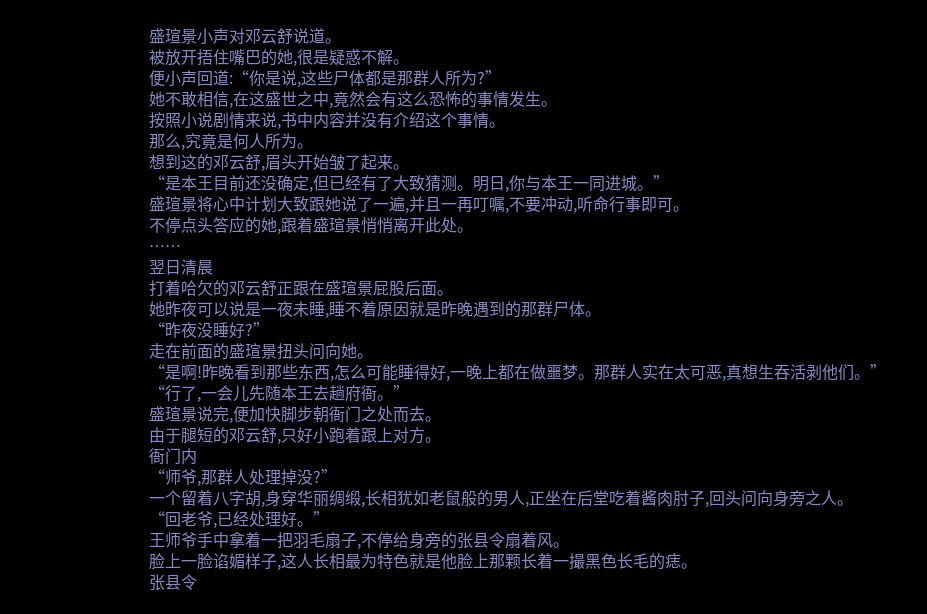盛瑄景小声对邓云舒说道。
被放开捂住嘴巴的她,很是疑惑不解。
便小声回道:“你是说,这些尸体都是那群人所为?”
她不敢相信,在这盛世之中,竟然会有这么恐怖的事情发生。
按照小说剧情来说,书中内容并没有介绍这个事情。
那么,究竟是何人所为。
想到这的邓云舒,眉头开始皱了起来。
“是本王目前还没确定,但已经有了大致猜测。明日,你与本王一同进城。”
盛瑄景将心中计划大致跟她说了一遍,并且一再叮嘱,不要冲动,听命行事即可。
不停点头答应的她,跟着盛瑄景悄悄离开此处。
……
翌日清晨
打着哈欠的邓云舒正跟在盛瑄景屁股后面。
她昨夜可以说是一夜未睡,睡不着原因就是昨晚遇到的那群尸体。
“昨夜没睡好?”
走在前面的盛瑄景扭头问向她。
“是啊!昨晚看到那些东西,怎么可能睡得好,一晚上都在做噩梦。那群人实在太可恶,真想生吞活剥他们。”
“行了,一会儿先随本王去趟府衙。”
盛瑄景说完,便加快脚步朝衙门之处而去。
由于腿短的邓云舒,只好小跑着跟上对方。
衙门内
“师爷,那群人处理掉没?”
一个留着八字胡,身穿华丽绸缎,长相犹如老鼠般的男人,正坐在后堂吃着酱肉肘子,回头问向身旁之人。
“回老爷,已经处理好。”
王师爷手中拿着一把羽毛扇子,不停给身旁的张县令扇着风。
脸上一脸谄媚样子,这人长相最为特色就是他脸上那颗长着一撮黑色长毛的痣。
张县令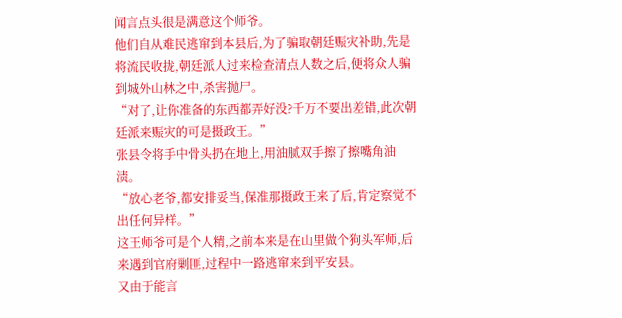闻言点头很是满意这个师爷。
他们自从难民逃窜到本县后,为了骗取朝廷赈灾补助,先是将流民收拢,朝廷派人过来检查清点人数之后,便将众人骗到城外山林之中,杀害抛尸。
“对了,让你准备的东西都弄好没?千万不要出差错,此次朝廷派来赈灾的可是摄政王。”
张县令将手中骨头扔在地上,用油腻双手擦了擦嘴角油渍。
“放心老爷,都安排妥当,保准那摄政王来了后,肯定察觉不出任何异样。”
这王师爷可是个人精,之前本来是在山里做个狗头军师,后来遇到官府剿匪,过程中一路逃窜来到平安县。
又由于能言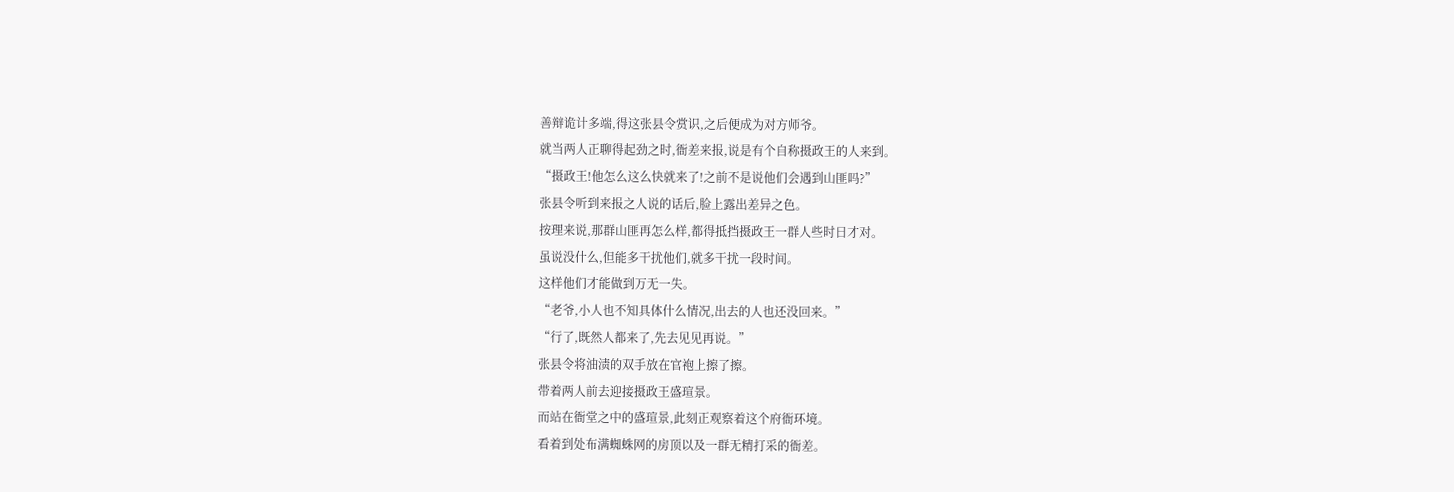善辩诡计多端,得这张县令赏识,之后便成为对方师爷。
就当两人正聊得起劲之时,衙差来报,说是有个自称摄政王的人来到。
“摄政王!他怎么这么快就来了!之前不是说他们会遇到山匪吗?”
张县令听到来报之人说的话后,脸上露出差异之色。
按理来说,那群山匪再怎么样,都得抵挡摄政王一群人些时日才对。
虽说没什么,但能多干扰他们,就多干扰一段时间。
这样他们才能做到万无一失。
“老爷,小人也不知具体什么情况,出去的人也还没回来。”
“行了,既然人都来了,先去见见再说。”
张县令将油渍的双手放在官袍上擦了擦。
带着两人前去迎接摄政王盛瑄景。
而站在衙堂之中的盛瑄景,此刻正观察着这个府衙环境。
看着到处布满蜘蛛网的房顶以及一群无精打采的衙差。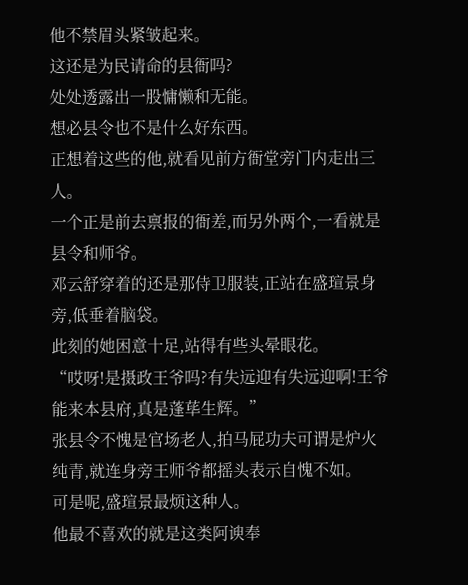他不禁眉头紧皱起来。
这还是为民请命的县衙吗?
处处透露出一股慵懒和无能。
想必县令也不是什么好东西。
正想着这些的他,就看见前方衙堂旁门内走出三人。
一个正是前去禀报的衙差,而另外两个,一看就是县令和师爷。
邓云舒穿着的还是那侍卫服装,正站在盛瑄景身旁,低垂着脑袋。
此刻的她困意十足,站得有些头晕眼花。
“哎呀!是摄政王爷吗?有失远迎有失远迎啊!王爷能来本县府,真是蓬荜生辉。”
张县令不愧是官场老人,拍马屁功夫可谓是炉火纯青,就连身旁王师爷都摇头表示自愧不如。
可是呢,盛瑄景最烦这种人。
他最不喜欢的就是这类阿谀奉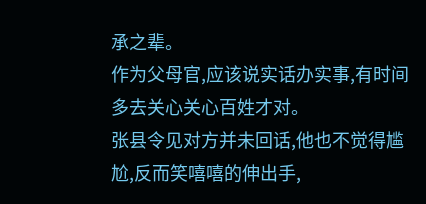承之辈。
作为父母官,应该说实话办实事,有时间多去关心关心百姓才对。
张县令见对方并未回话,他也不觉得尴尬,反而笑嘻嘻的伸出手,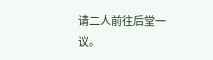请二人前往后堂一议。